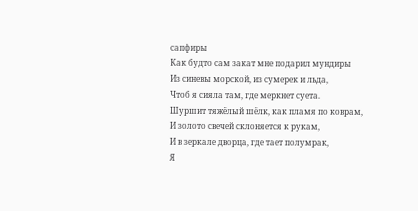сапфиры
Как будто сам закат мне подарил мундиры
Из синевы морской, из сумерек и льда,
Чтоб я сияла там, где меркнет суета.
Шуршит тяжёлый шёлк, как пламя по коврам,
И золото свечей склоняется к рукам,
И в зеркале дворца, где тает полумрак,
Я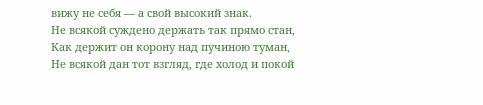вижу не себя — а свой высокий знак.
Не всякой суждено держать так прямо стан,
Как держит он корону над пучиною туман,
Не всякой дан тот взгляд, где холод и покой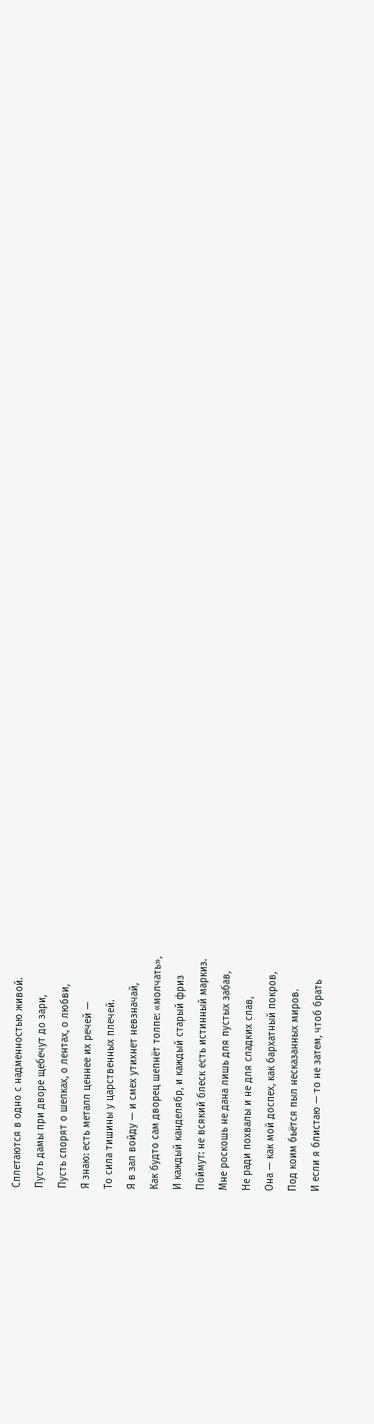Сплетаются в одно с надменностью живой.
Пусть дамы при дворе щебечут до зари,
Пусть спорят о шелках, о лентах, о любви,
Я знаю: есть металл ценнее их речей —
То сила тишины у царственных плечей.
Я в зал войду — и смех утихнет невзначай,
Как будто сам дворец шепнёт толпе: «молчать»,
И каждый канделябр, и каждый старый фриз
Поймут: не всякий блеск есть истинный маркиз.
Мне роскошь не дана лишь для пустых забав,
Не ради похвалы и не для сладких слав,
Она — как мой доспех, как бархатный покров,
Под коим бьётся пыл несказанных миров.
И если я блистаю — то не затем, чтоб брать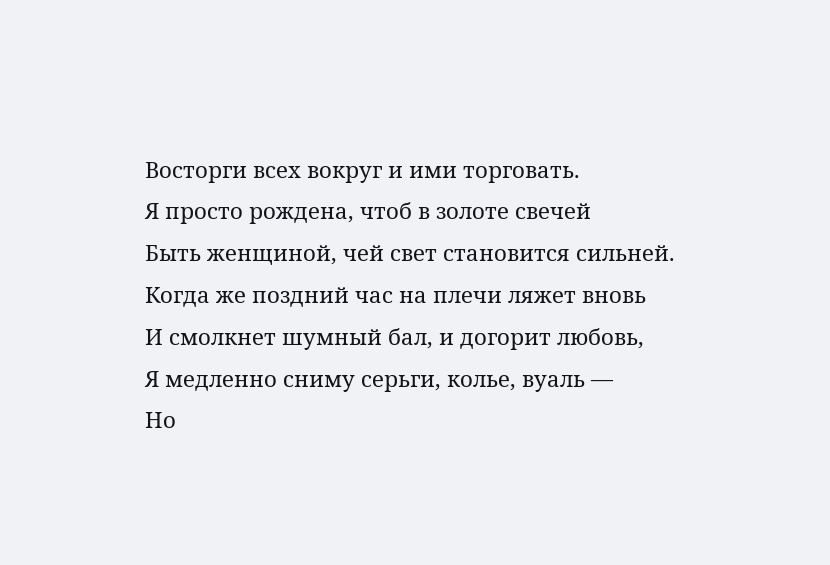Восторги всех вокруг и ими торговать.
Я просто рождена, чтоб в золоте свечей
Быть женщиной, чей свет становится сильней.
Когда же поздний час на плечи ляжет вновь
И смолкнет шумный бал, и догорит любовь,
Я медленно сниму серьги, колье, вуаль —
Но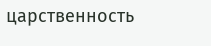царственность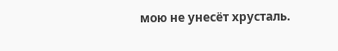мою не унесёт хрусталь.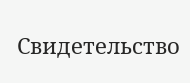Свидетельство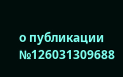о публикации №126031309688